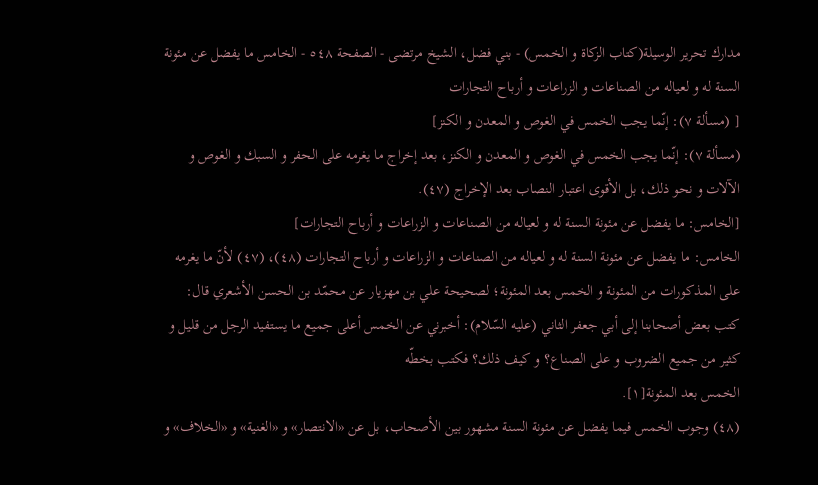مدارك تحرير الوسيلة(كتاب الزكاة و الخمس) - بني فضل، الشيخ مرتضى - الصفحة ٥٤٨ - الخامس ما يفضل عن مئونة السنة له و لعياله من الصناعات و الزراعات و أرباح التجارات
[ (مسألة ٧): إنّما يجب الخمس في الغوص و المعدن و الكنز]
(مسألة ٧): إنّما يجب الخمس في الغوص و المعدن و الكنز، بعد إخراج ما يغرمه على الحفر و السبك و الغوص و الآلات و نحو ذلك، بل الأقوى اعتبار النصاب بعد الإخراج (٤٧).
[الخامس: ما يفضل عن مئونة السنة له و لعياله من الصناعات و الزراعات و أرباح التجارات]
الخامس: ما يفضل عن مئونة السنة له و لعياله من الصناعات و الزراعات و أرباح التجارات (٤٨)، (٤٧) لأنّ ما يغرمه على المذكورات من المئونة و الخمس بعد المئونة؛ لصحيحة علي بن مهزيار عن محمّد بن الحسن الأشعري قال: كتب بعض أصحابنا إلى أبي جعفر الثاني (عليه السّلام): أخبرني عن الخمس أعلى جميع ما يستفيد الرجل من قليل و كثير من جميع الضروب و على الصناع؟ و كيف ذلك؟ فكتب بخطّه
الخمس بعد المئونة[١].
(٤٨) وجوب الخمس فيما يفضل عن مئونة السنة مشهور بين الأصحاب، بل عن «الانتصار» و «الغنية» و «الخلاف» و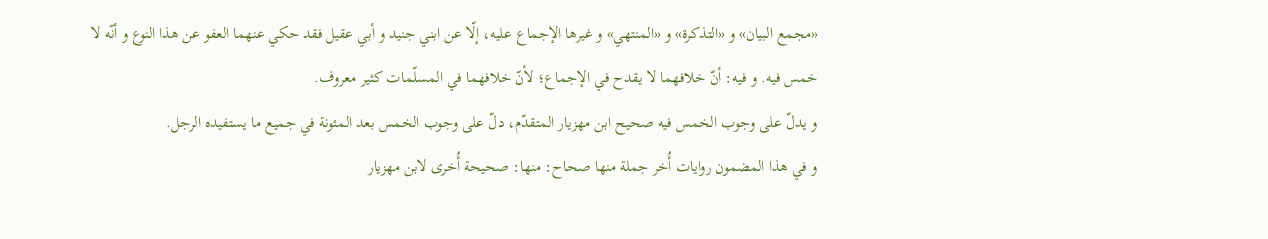«مجمع البيان» و «التذكرة» و «المنتهي» و غيرها الإجماع عليه، إلّا عن ابني جنيد و أبي عقيل فقد حكي عنهما العفو عن هذا النوع و أنّه لا خمس فيه. و فيه: أنّ خلافهما لا يقدح في الإجماع؛ لأنّ خلافهما في المسلّمات كثير معروف.
و يدلّ على وجوب الخمس فيه صحيح ابن مهزيار المتقدّم، دلّ على وجوب الخمس بعد المئونة في جميع ما يستفيده الرجل.
و في هذا المضمون روايات أُخر جملة منها صحاح: منها: صحيحة أُخرى لابن مهزيار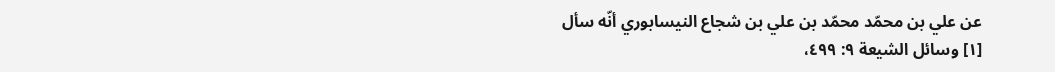عن علي بن محمّد محمّد بن علي بن شجاع النيسابوري أنّه سأل
[١] وسائل الشيعة ٩: ٤٩٩،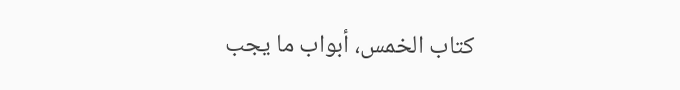كتاب الخمس، أبواب ما يجب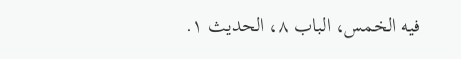فيه الخمس، الباب ٨، الحديث ١.